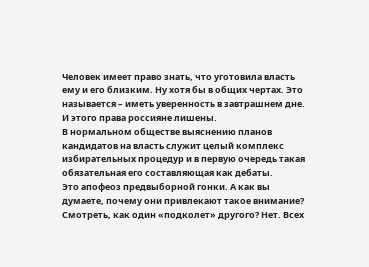Человек имеет право знать, что уготовила власть ему и его близким. Ну хотя бы в общих чертах. Это называется – иметь уверенность в завтрашнем дне.
И этого права россияне лишены.
В нормальном обществе выяснению планов кандидатов на власть служит целый комплекс избирательных процедур и в первую очередь такая обязательная его составляющая как дебаты.
Это апофеоз предвыборной гонки. А как вы думаете, почему они привлекают такое внимание? Смотреть, как один «подколет» другого? Нет. Всех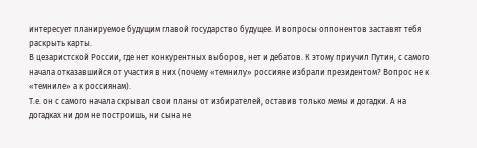интересует планируемое будущим главой государство будущее. И вопросы оппонентов заставят тебя раскрыть карты.
В цезаристской России, где нет конкурентных выборов, нет и дебатов. К этому приучил Путин, с самого начала отказавшийся от участия в них (почему «темнилу» россияне избрали президентом? Вопрос не к «темниле» а к россиянам).
Т.е. он с самого начала скрывал свои планы от избирателей, оставив только мемы и догадки. А на догадках ни дом не построишь, ни сына не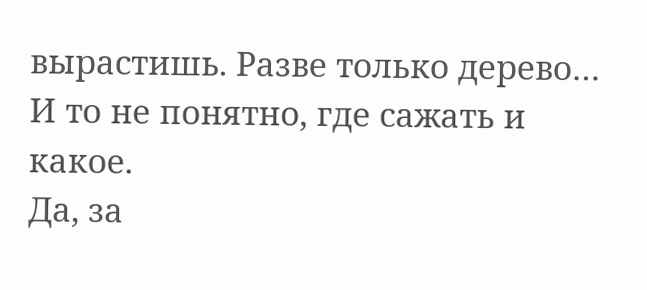вырастишь. Разве только дерево… И то не понятно, где сажать и какое.
Да, за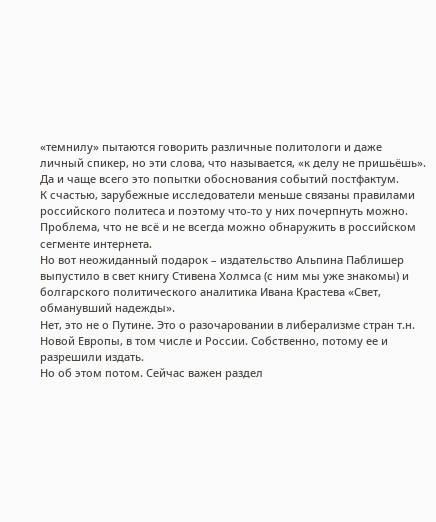«темнилу» пытаются говорить различные политологи и даже личный спикер, но эти слова, что называется, «к делу не пришьёшь». Да и чаще всего это попытки обоснования событий постфактум.
К счастью, зарубежные исследователи меньше связаны правилами российского политеса и поэтому что-то у них почерпнуть можно. Проблема, что не всё и не всегда можно обнаружить в российском сегменте интернета.
Но вот неожиданный подарок – издательство Альпина Паблишер выпустило в свет книгу Стивена Холмса (с ним мы уже знакомы) и болгарского политического аналитика Ивана Крастева «Свет, обманувший надежды».
Нет, это не о Путине. Это о разочаровании в либерализме стран т.н. Новой Европы, в том числе и России. Собственно, потому ее и разрешили издать.
Но об этом потом. Сейчас важен раздел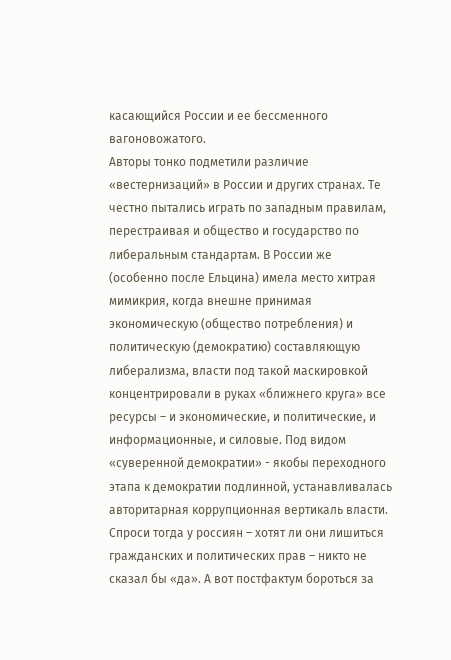касающийся России и ее бессменного вагоновожатого.
Авторы тонко подметили различие «вестернизаций» в России и других странах. Те честно пытались играть по западным правилам, перестраивая и общество и государство по либеральным стандартам. В России же (особенно после Ельцина) имела место хитрая мимикрия, когда внешне принимая экономическую (общество потребления) и политическую (демократию) составляющую либерализма, власти под такой маскировкой концентрировали в руках «ближнего круга» все ресурсы – и экономические, и политические, и информационные, и силовые. Под видом «суверенной демократии» - якобы переходного этапа к демократии подлинной, устанавливалась авторитарная коррупционная вертикаль власти.
Спроси тогда у россиян – хотят ли они лишиться гражданских и политических прав – никто не сказал бы «да». А вот постфактум бороться за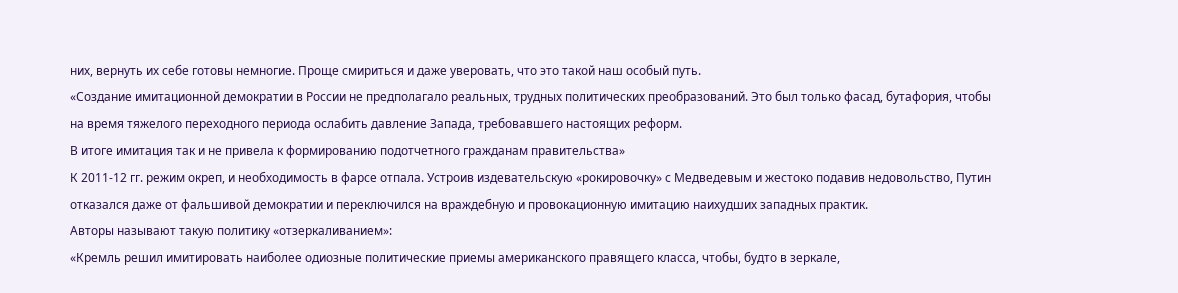них, вернуть их себе готовы немногие. Проще смириться и даже уверовать, что это такой наш особый путь.
«Создание имитационной демократии в России не предполагало реальных, трудных политических преобразований. Это был только фасад, бутафория, чтобы на время тяжелого переходного периода ослабить давление Запада, требовавшего настоящих реформ.
В итоге имитация так и не привела к формированию подотчетного гражданам правительства»
К 2011-12 гг. режим окреп, и необходимость в фарсе отпала. Устроив издевательскую «рокировочку» с Медведевым и жестоко подавив недовольство, Путин отказался даже от фальшивой демократии и переключился на враждебную и провокационную имитацию наихудших западных практик.
Авторы называют такую политику «отзеркаливанием»:
«Кремль решил имитировать наиболее одиозные политические приемы американского правящего класса, чтобы, будто в зеркале,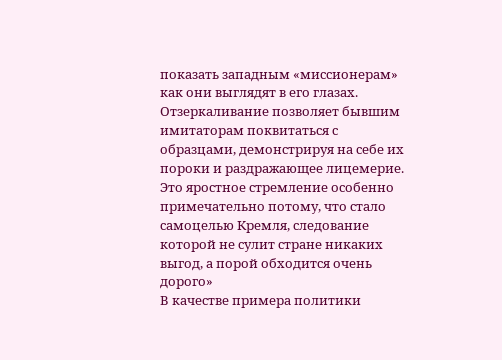показать западным «миссионерам» как они выглядят в его глазах.
Отзеркаливание позволяет бывшим имитаторам поквитаться с образцами, демонстрируя на себе их пороки и раздражающее лицемерие.
Это яростное стремление особенно примечательно потому, что стало самоцелью Кремля, следование которой не сулит стране никаких выгод, а порой обходится очень дорого»
В качестве примера политики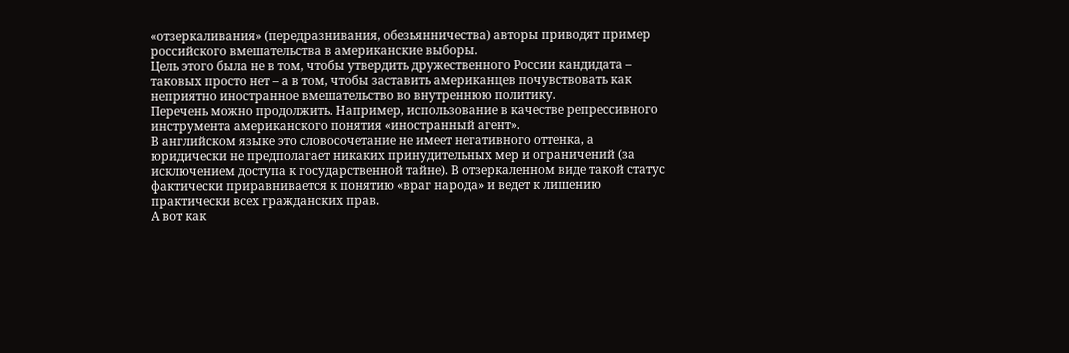«отзеркаливания» (передразнивания, обезьянничества) авторы приводят пример российского вмешательства в американские выборы.
Цель этого была не в том, чтобы утвердить дружественного России кандидата – таковых просто нет – а в том, чтобы заставить американцев почувствовать как неприятно иностранное вмешательство во внутреннюю политику.
Перечень можно продолжить. Например, использование в качестве репрессивного инструмента американского понятия «иностранный агент».
В английском языке это словосочетание не имеет негативного оттенка, а юридически не предполагает никаких принудительных мер и ограничений (за исключением доступа к государственной тайне). В отзеркаленном виде такой статус фактически приравнивается к понятию «враг народа» и ведет к лишению практически всех гражданских прав.
А вот как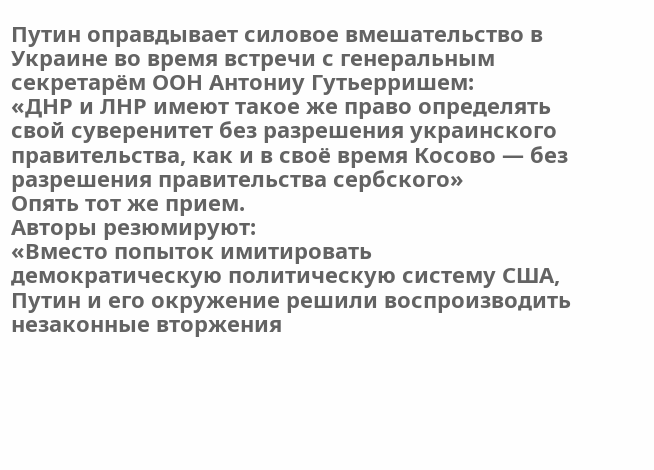Путин оправдывает силовое вмешательство в Украине во время встречи с генеральным секретарём ООН Антониу Гутьерришем:
«ДНР и ЛНР имеют такое же право определять свой суверенитет без разрешения украинского правительства, как и в своё время Косово — без разрешения правительства сербского»
Опять тот же прием.
Авторы резюмируют:
«Вместо попыток имитировать демократическую политическую систему США, Путин и его окружение решили воспроизводить незаконные вторжения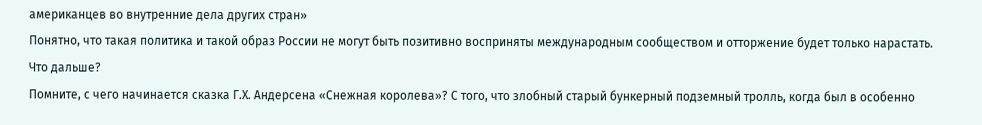американцев во внутренние дела других стран»
Понятно, что такая политика и такой образ России не могут быть позитивно восприняты международным сообществом и отторжение будет только нарастать.
Что дальше?
Помните, с чего начинается сказка Г.Х. Андерсена «Снежная королева»? С того, что злобный старый бункерный подземный тролль, когда был в особенно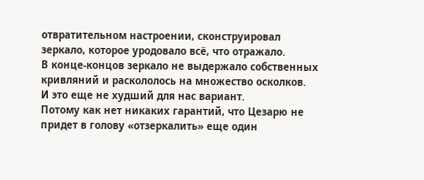отвратительном настроении, сконструировал зеркало, которое уродовало всё, что отражало.
В конце-концов зеркало не выдержало собственных кривляний и раскололось на множество осколков.
И это еще не худший для нас вариант.
Потому как нет никаких гарантий, что Цезарю не придет в голову «отзеркалить» еще один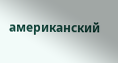американский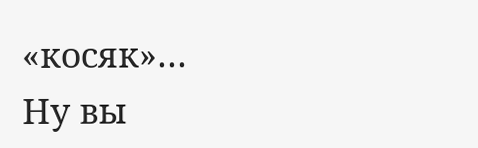«косяк»…
Ну вы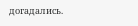догадались.